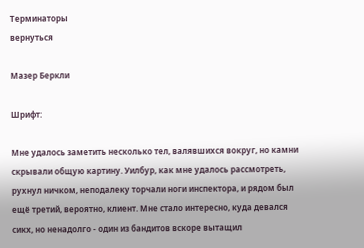Терминаторы
вернуться

Мазер Беркли

Шрифт:

Мне удалось заметить несколько тел, валявшихся вокруг, но камни скрывали общую картину. Уилбур, как мне удалось рассмотреть, рухнул ничком, неподалеку торчали ноги инспектора, и рядом был ещё третий, вероятно, клиент. Мне стало интересно, куда девался сикх, но ненадолго - один из бандитов вскоре вытащил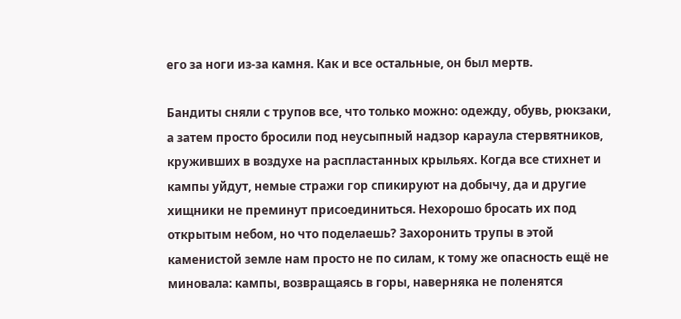его за ноги из-за камня. Как и все остальные, он был мертв.

Бандиты сняли с трупов все, что только можно: одежду, обувь, рюкзаки, а затем просто бросили под неусыпный надзор караула стервятников, круживших в воздухе на распластанных крыльях. Когда все стихнет и кампы уйдут, немые стражи гор спикируют на добычу, да и другие хищники не преминут присоединиться. Нехорошо бросать их под открытым небом, но что поделаешь? Захоронить трупы в этой каменистой земле нам просто не по силам, к тому же опасность ещё не миновала: кампы, возвращаясь в горы, наверняка не поленятся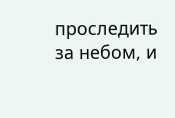проследить за небом, и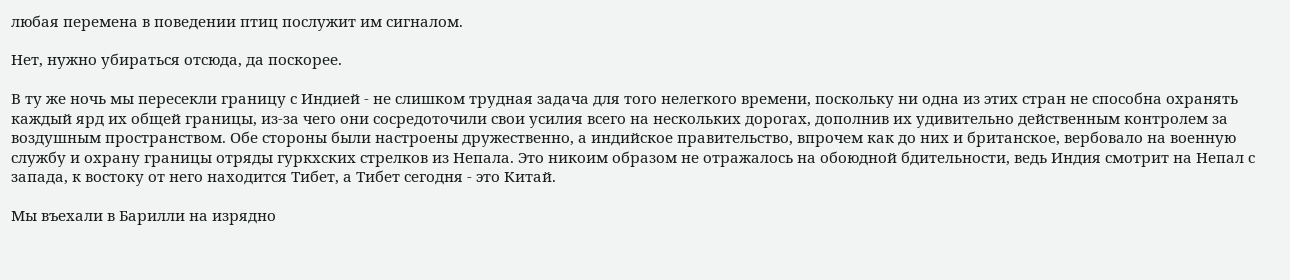любая перемена в поведении птиц послужит им сигналом.

Нет, нужно убираться отсюда, да поскорее.

В ту же ночь мы пересекли границу с Индией - не слишком трудная задача для того нелегкого времени, поскольку ни одна из этих стран не способна охранять каждый ярд их общей границы, из-за чего они сосредоточили свои усилия всего на нескольких дорогах, дополнив их удивительно действенным контролем за воздушным пространством. Обе стороны были настроены дружественно, а индийское правительство, впрочем как до них и британское, вербовало на военную службу и охрану границы отряды гуркхских стрелков из Непала. Это никоим образом не отражалось на обоюдной бдительности, ведь Индия смотрит на Непал с запада, к востоку от него находится Тибет, а Тибет сегодня - это Китай.

Мы въехали в Барилли на изрядно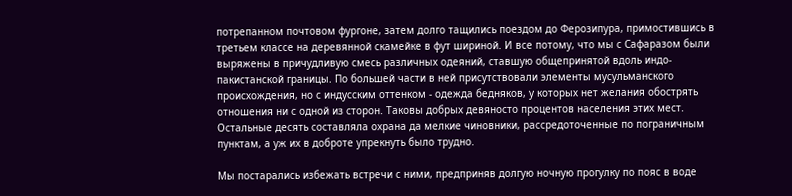потрепанном почтовом фургоне, затем долго тащились поездом до Ферозипура, примостившись в третьем классе на деревянной скамейке в фут шириной. И все потому, что мы с Сафаразом были выряжены в причудливую смесь различных одеяний, ставшую общепринятой вдоль индо-пакистанской границы. По большей части в ней присутствовали элементы мусульманского происхождения, но с индусским оттенком - одежда бедняков, у которых нет желания обострять отношения ни с одной из сторон. Таковы добрых девяносто процентов населения этих мест. Остальные десять составляла охрана да мелкие чиновники, рассредоточенные по пограничным пунктам, а уж их в доброте упрекнуть было трудно.

Мы постарались избежать встречи с ними, предприняв долгую ночную прогулку по пояс в воде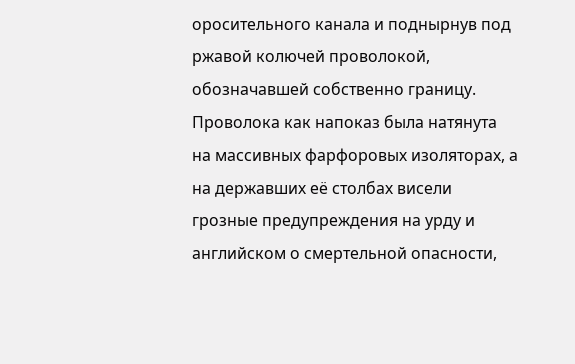оросительного канала и поднырнув под ржавой колючей проволокой, обозначавшей собственно границу. Проволока как напоказ была натянута на массивных фарфоровых изоляторах, а на державших её столбах висели грозные предупреждения на урду и английском о смертельной опасности,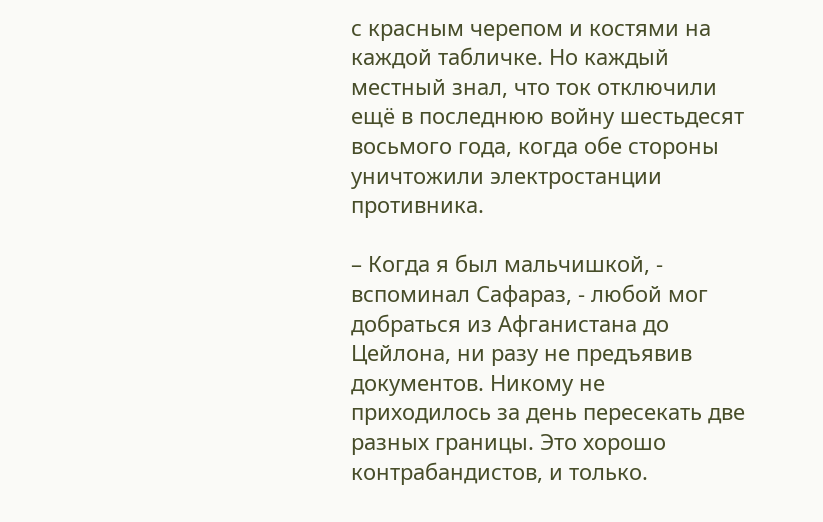с красным черепом и костями на каждой табличке. Но каждый местный знал, что ток отключили ещё в последнюю войну шестьдесят восьмого года, когда обе стороны уничтожили электростанции противника.

– Когда я был мальчишкой, - вспоминал Сафараз, - любой мог добраться из Афганистана до Цейлона, ни разу не предъявив документов. Никому не приходилось за день пересекать две разных границы. Это хорошо контрабандистов, и только.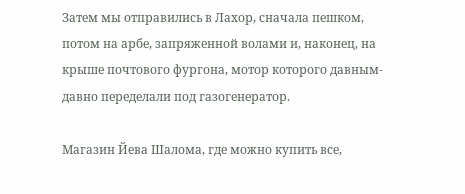Затем мы отправились в Лахор, сначала пешком, потом на арбе, запряженной волами и, наконец, на крыше почтового фургона, мотор которого давным-давно переделали под газогенератор.

Магазин Йева Шалома, где можно купить все,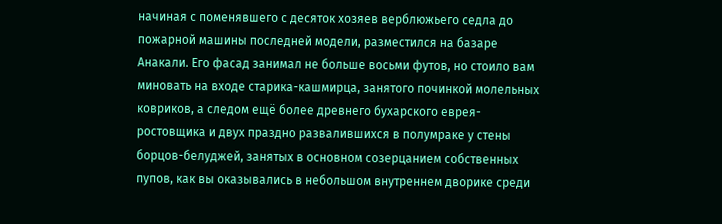начиная с поменявшего с десяток хозяев верблюжьего седла до пожарной машины последней модели, разместился на базаре Анакали. Его фасад занимал не больше восьми футов, но стоило вам миновать на входе старика-кашмирца, занятого починкой молельных ковриков, а следом ещё более древнего бухарского еврея-ростовщика и двух праздно развалившихся в полумраке у стены борцов-белуджей, занятых в основном созерцанием собственных пупов, как вы оказывались в небольшом внутреннем дворике среди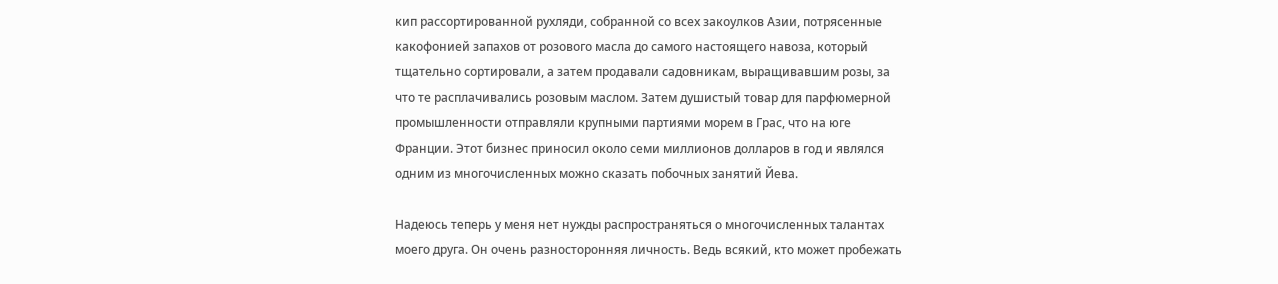кип рассортированной рухляди, собранной со всех закоулков Азии, потрясенные какофонией запахов от розового масла до самого настоящего навоза, который тщательно сортировали, а затем продавали садовникам, выращивавшим розы, за что те расплачивались розовым маслом. Затем душистый товар для парфюмерной промышленности отправляли крупными партиями морем в Грас, что на юге Франции. Этот бизнес приносил около семи миллионов долларов в год и являлся одним из многочисленных можно сказать побочных занятий Йева.

Надеюсь теперь у меня нет нужды распространяться о многочисленных талантах моего друга. Он очень разносторонняя личность. Ведь всякий, кто может пробежать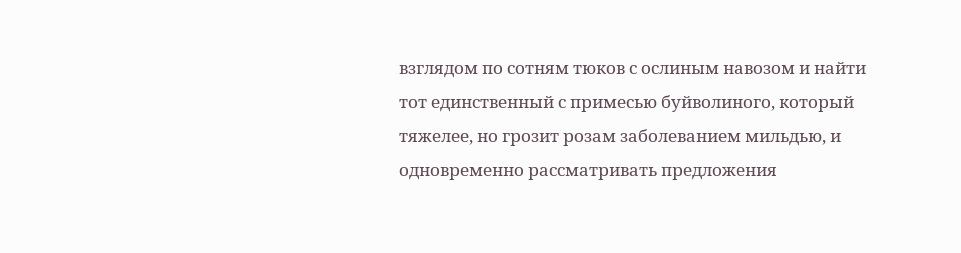взглядом по сотням тюков с ослиным навозом и найти тот единственный с примесью буйволиного, который тяжелее, но грозит розам заболеванием мильдью, и одновременно рассматривать предложения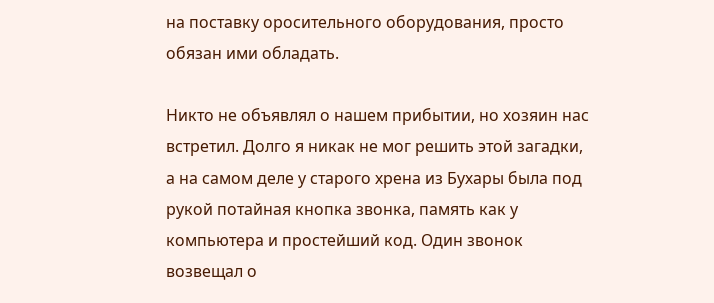на поставку оросительного оборудования, просто обязан ими обладать.

Никто не объявлял о нашем прибытии, но хозяин нас встретил. Долго я никак не мог решить этой загадки, а на самом деле у старого хрена из Бухары была под рукой потайная кнопка звонка, память как у компьютера и простейший код. Один звонок возвещал о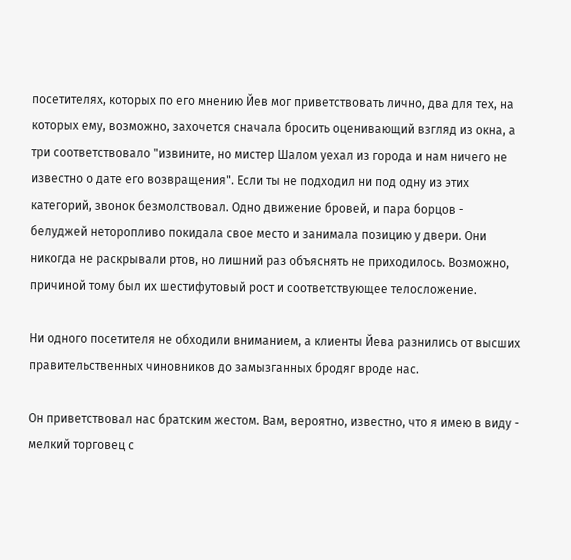посетителях, которых по его мнению Йев мог приветствовать лично, два для тех, на которых ему, возможно, захочется сначала бросить оценивающий взгляд из окна, а три соответствовало "извините, но мистер Шалом уехал из города и нам ничего не известно о дате его возвращения". Если ты не подходил ни под одну из этих категорий, звонок безмолствовал. Одно движение бровей, и пара борцов - белуджей неторопливо покидала свое место и занимала позицию у двери. Они никогда не раскрывали ртов, но лишний раз объяснять не приходилось. Возможно, причиной тому был их шестифутовый рост и соответствующее телосложение.

Ни одного посетителя не обходили вниманием, а клиенты Йева разнились от высших правительственных чиновников до замызганных бродяг вроде нас.

Он приветствовал нас братским жестом. Вам, вероятно, известно, что я имею в виду - мелкий торговец с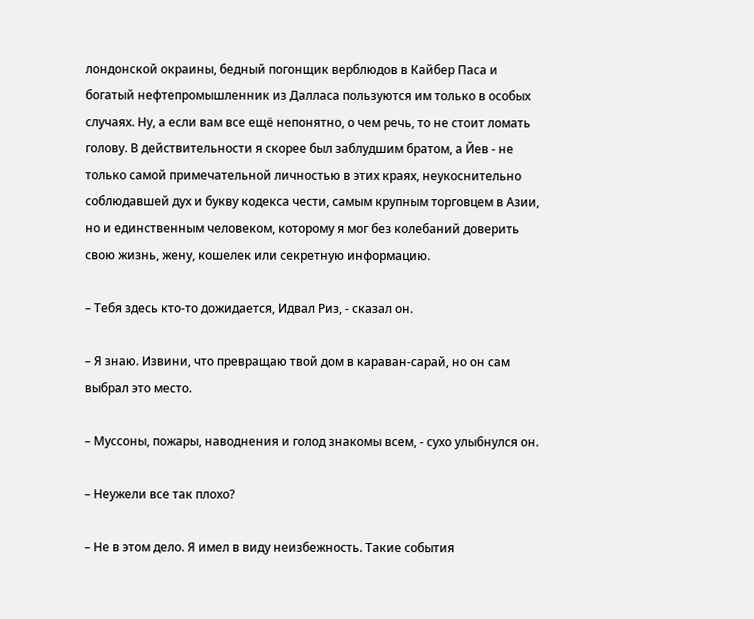лондонской окраины, бедный погонщик верблюдов в Кайбер Паса и богатый нефтепромышленник из Далласа пользуются им только в особых случаях. Ну, а если вам все ещё непонятно, о чем речь, то не стоит ломать голову. В действительности я скорее был заблудшим братом, а Йев - не только самой примечательной личностью в этих краях, неукоснительно соблюдавшей дух и букву кодекса чести, самым крупным торговцем в Азии, но и единственным человеком, которому я мог без колебаний доверить свою жизнь, жену, кошелек или секретную информацию.

– Тебя здесь кто-то дожидается, Идвал Риз, - сказал он.

– Я знаю. Извини, что превращаю твой дом в караван-сарай, но он сам выбрал это место.

– Муссоны, пожары, наводнения и голод знакомы всем, - сухо улыбнулся он.

– Неужели все так плохо?

– Не в этом дело. Я имел в виду неизбежность. Такие события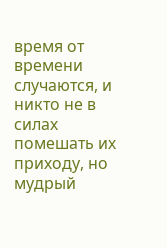время от времени случаются, и никто не в силах помешать их приходу, но мудрый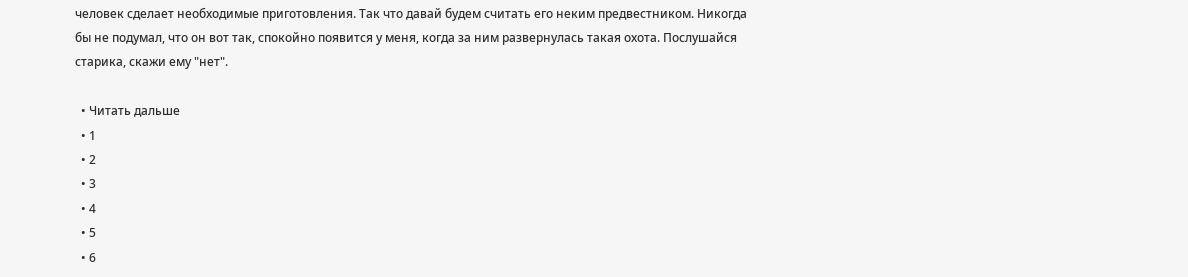человек сделает необходимые приготовления. Так что давай будем считать его неким предвестником. Никогда бы не подумал, что он вот так, спокойно появится у меня, когда за ним развернулась такая охота. Послушайся старика, скажи ему "нет".

  • Читать дальше
  • 1
  • 2
  • 3
  • 4
  • 5
  • 6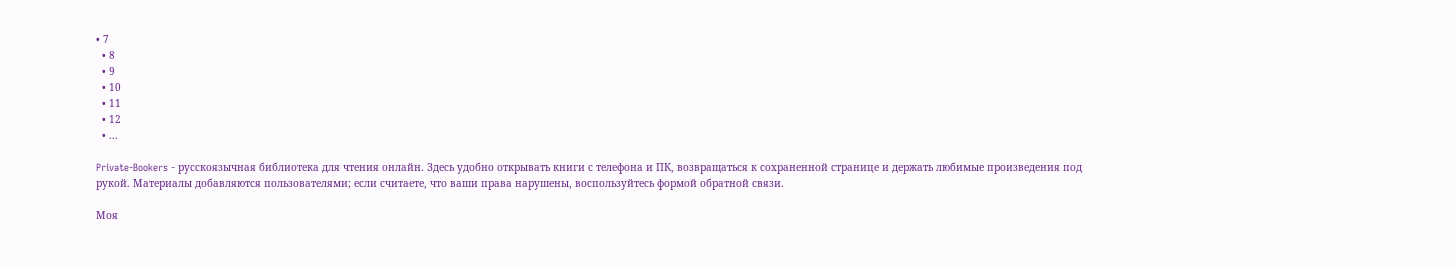• 7
  • 8
  • 9
  • 10
  • 11
  • 12
  • ...

Private-Bookers - русскоязычная библиотека для чтения онлайн. Здесь удобно открывать книги с телефона и ПК, возвращаться к сохраненной странице и держать любимые произведения под рукой. Материалы добавляются пользователями; если считаете, что ваши права нарушены, воспользуйтесь формой обратной связи.

Моя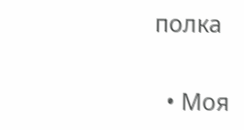полка

  • Моя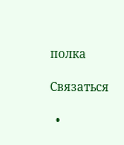полка

Связаться

  •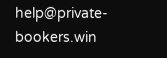help@private-bookers.win